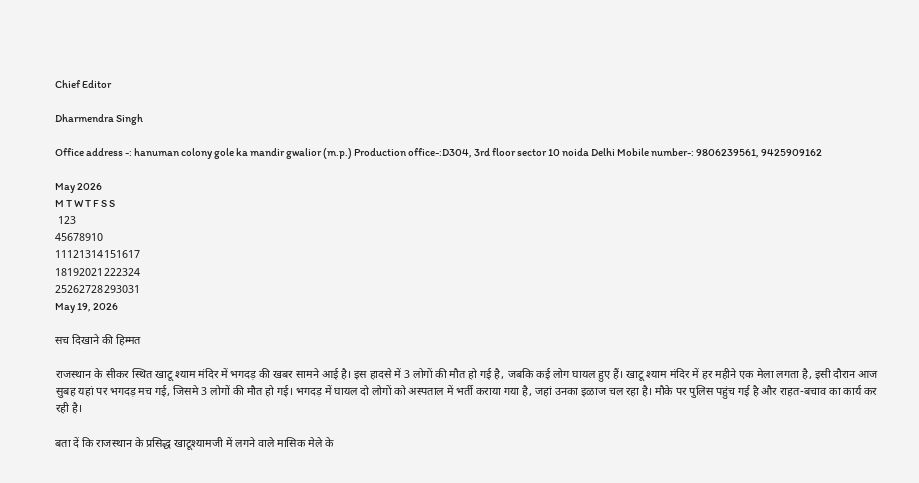Chief Editor

Dharmendra Singh

Office address -: hanuman colony gole ka mandir gwalior (m.p.) Production office-:D304, 3rd floor sector 10 noida Delhi Mobile number-: 9806239561, 9425909162

May 2026
M T W T F S S
 123
45678910
11121314151617
18192021222324
25262728293031
May 19, 2026

सच दिखाने की हिम्मत

राजस्थान के सीकर स्थित खाटू श्याम मंदिर में भगदड़ की खबर सामने आई है। इस हादसे में 3 लोगों की मौत हो गई है, जबकि कई लोग घायल हुए हैं। खाटू श्याम मंदिर में हर महीने एक मेला लगता है, इसी दौरान आज सुबह यहां पर भगदड़ मच गई, जिसमे 3 लोगों की मौत हो गई। भगदड़ में घायल दो लोगों को अस्पताल में भर्ती कराया गया है, जहां उनका इळाज चल रहा है। मौके पर पुलिस पहुंच गई है और राहत-बचाव का कार्य कर रही है।

बता दें कि राजस्थान के प्रसिद्ध खाटूश्यामजी में लगने वाले मासिक मेले के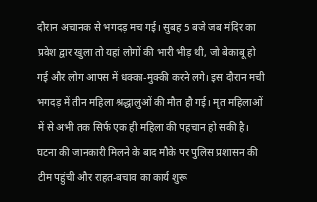दौरान अचानक से भगदड़ मच गई। सुबह 5 बजे जब मंदिर का प्रवेश द्वार खुला तो यहां लोगों की भारी भीड़ थी, जो बेकाबू हो गई और लोग आपस में धक्का-मुक्की करने लगे। इस दौरान मची भगदड़ में तीन महिला श्रद्धालुओं की मौत हौ गई। मृत महिलाओं में से अभी तक सिर्फ एक ही महिला की पहचान हो सकी है। घटना की जानकारी मिलने के बाद मौके पर पुलिस प्रशासन की टीम पहुंची और राहत-बचाव का कार्य शुरू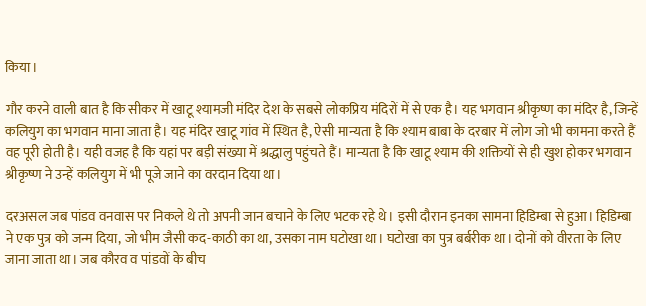किया।

गौर करने वाली बात है कि सीकर में खाटू श्यामजी मंदिर देश के सबसे लोकप्रिय मंदिरों में से एक है। यह भगवान श्रीकृष्ण का मंदिर है, जिन्हें कलियुग का भगवान माना जाता है। यह मंदिर खाटू गांव में स्थित है, ऐसी मान्यता है कि श्याम बाबा के दरबार में लोग जो भी कामना करते हैं वह पूरी होती है। यही वजह है कि यहां पर बड़ी संख्या में श्रद्धालु पहुंचते हैं। मान्यता है कि खाटू श्याम की शक्तियों से ही खुश होकर भगवान श्रीकृष्ण ने उन्हें कलियुग में भी पूजे जाने का वरदान दिया था।

दरअसल जब पांडव वनवास पर निकले थे तो अपनी जान बचाने के लिए भटक रहे थे। इसी दौरान इनका सामना हिडिम्बा से हुआ। हिडिम्बा ने एक पुत्र को जन्म दिया, जो भीम जैसी कद-काठी का था, उसका नाम घटोखा था। घटोखा का पुत्र बर्बरीक था। दोनों को वीरता के लिए जाना जाता था। जब कौरव व पांडवों के बीच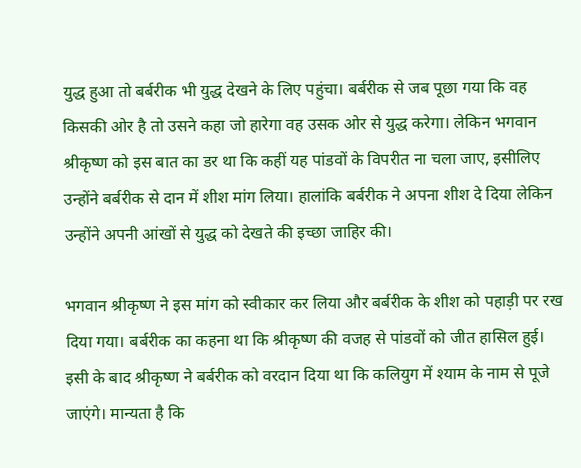युद्ध हुआ तो बर्बरीक भी युद्ध देखने के लिए पहुंचा। बर्बरीक से जब पूछा गया कि वह किसकी ओर है तो उसने कहा जो हारेगा वह उसक ओर से युद्ध करेगा। लेकिन भगवान श्रीकृष्ण को इस बात का डर था कि कहीं यह पांडवों के विपरीत ना चला जाए, इसीलिए उन्होंने बर्बरीक से दान में शीश मांग लिया। हालांकि बर्बरीक ने अपना शीश दे दिया लेकिन उन्होंने अपनी आंखों से युद्ध को देखते की इच्छा जाहिर की।

भगवान श्रीकृष्ण ने इस मांग को स्वीकार कर लिया और बर्बरीक के शीश को पहाड़ी पर रख दिया गया। बर्बरीक का कहना था कि श्रीकृष्ण की वजह से पांडवों को जीत हासिल हुई। इसी के बाद श्रीकृष्ण ने बर्बरीक को वरदान दिया था कि कलियुग में श्याम के नाम से पूजे जाएंगे। मान्यता है कि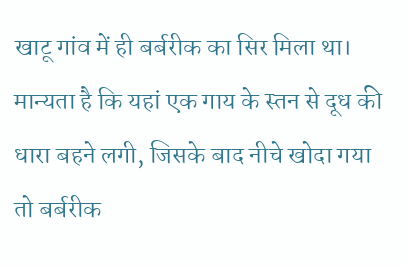खाटू गांव में ही बर्बरीक का सिर मिला था। मान्यता है कि यहां एक गाय के स्तन से दूध की धारा बहने लगी, जिसके बाद नीचे खोदा गया तो बर्बरीक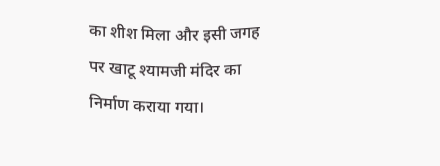का शीश मिला और इसी जगह पर खाटू श्यामजी मंदिर का निर्माण कराया गया।